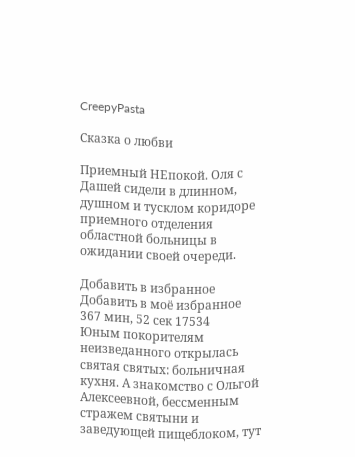CreepyPasta

Сказка о любви

Приемный НЕпокой. Оля с Дашей сидели в длинном, душном и тусклом коридоре приемного отделения областной больницы в ожидании своей очереди.

Добавить в избранное Добавить в моё избранное
367 мин, 52 сек 17534
Юным покорителям неизведанного открылась святая святых: больничная кухня. А знакомство с Ольгой Алексеевной, бессменным стражем святыни и заведующей пищеблоком, тут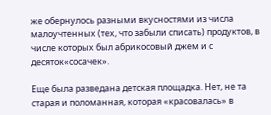же обернулось разными вкусностями из числа малоучтенных (тех, что забыли списать) продуктов, в числе которых был абрикосовый джем и с десяток«сосачек».

Еще была разведана детская площадка. Нет, не та старая и поломанная, которая «красовалась» в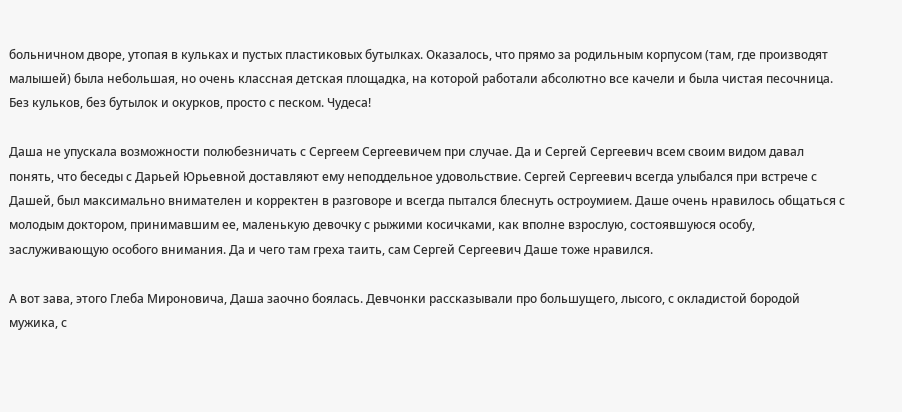больничном дворе, утопая в кульках и пустых пластиковых бутылках. Оказалось, что прямо за родильным корпусом (там, где производят малышей) была небольшая, но очень классная детская площадка, на которой работали абсолютно все качели и была чистая песочница. Без кульков, без бутылок и окурков, просто с песком. Чудеса!

Даша не упускала возможности полюбезничать с Сергеем Сергеевичем при случае. Да и Сергей Сергеевич всем своим видом давал понять, что беседы с Дарьей Юрьевной доставляют ему неподдельное удовольствие. Сергей Сергеевич всегда улыбался при встрече с Дашей, был максимально внимателен и корректен в разговоре и всегда пытался блеснуть остроумием. Даше очень нравилось общаться с молодым доктором, принимавшим ее, маленькую девочку с рыжими косичками, как вполне взрослую, состоявшуюся особу, заслуживающую особого внимания. Да и чего там греха таить, сам Сергей Сергеевич Даше тоже нравился.

А вот зава, этого Глеба Мироновича, Даша заочно боялась. Девчонки рассказывали про большущего, лысого, с окладистой бородой мужика, с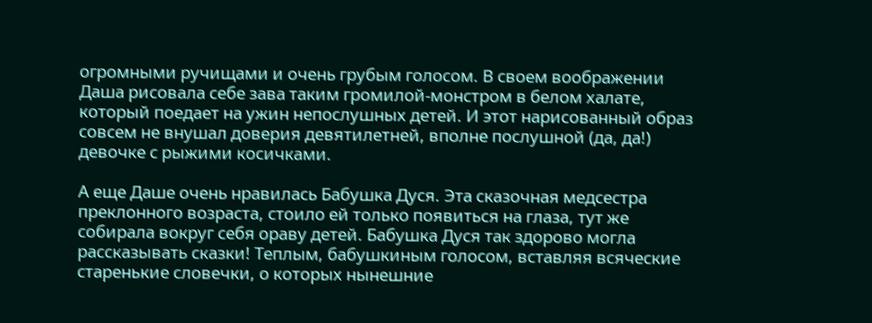огромными ручищами и очень грубым голосом. В своем воображении Даша рисовала себе зава таким громилой-монстром в белом халате, который поедает на ужин непослушных детей. И этот нарисованный образ совсем не внушал доверия девятилетней, вполне послушной (да, да!) девочке с рыжими косичками.

А еще Даше очень нравилась Бабушка Дуся. Эта сказочная медсестра преклонного возраста, стоило ей только появиться на глаза, тут же собирала вокруг себя ораву детей. Бабушка Дуся так здорово могла рассказывать сказки! Теплым, бабушкиным голосом, вставляя всяческие старенькие словечки, о которых нынешние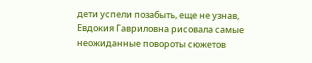дети успели позабыть, еще не узнав, Евдокия Гавриловна рисовала самые неожиданные повороты сюжетов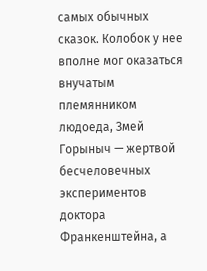самых обычных сказок. Колобок у нее вполне мог оказаться внучатым племянником людоеда, Змей Горыныч — жертвой бесчеловечных экспериментов доктора Франкенштейна, а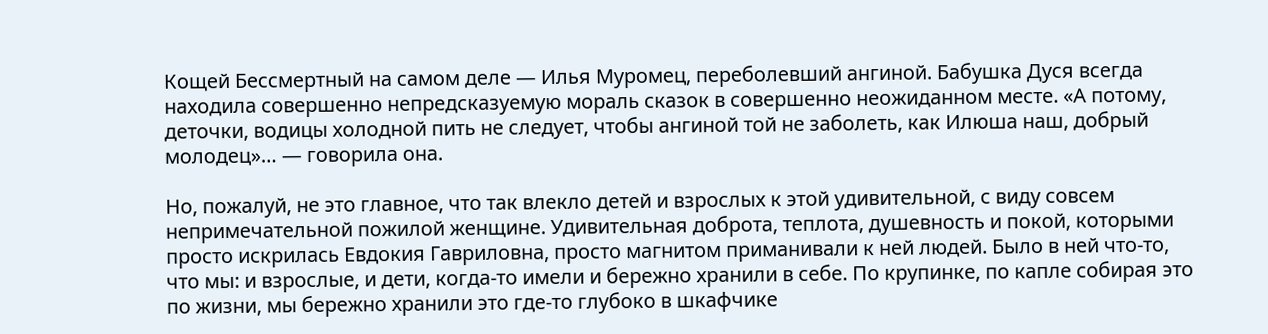Кощей Бессмертный на самом деле — Илья Муромец, переболевший ангиной. Бабушка Дуся всегда находила совершенно непредсказуемую мораль сказок в совершенно неожиданном месте. «А потому, деточки, водицы холодной пить не следует, чтобы ангиной той не заболеть, как Илюша наш, добрый молодец»… — говорила она.

Но, пожалуй, не это главное, что так влекло детей и взрослых к этой удивительной, с виду совсем непримечательной пожилой женщине. Удивительная доброта, теплота, душевность и покой, которыми просто искрилась Евдокия Гавриловна, просто магнитом приманивали к ней людей. Было в ней что-то, что мы: и взрослые, и дети, когда-то имели и бережно хранили в себе. По крупинке, по капле собирая это по жизни, мы бережно хранили это где-то глубоко в шкафчике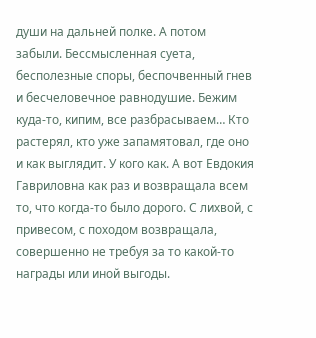души на дальней полке. А потом забыли. Бессмысленная суета, бесполезные споры, беспочвенный гнев и бесчеловечное равнодушие. Бежим куда-то, кипим, все разбрасываем… Кто растерял, кто уже запамятовал, где оно и как выглядит. У кого как. А вот Евдокия Гавриловна как раз и возвращала всем то, что когда-то было дорого. С лихвой, с привесом, с походом возвращала, совершенно не требуя за то какой-то награды или иной выгоды.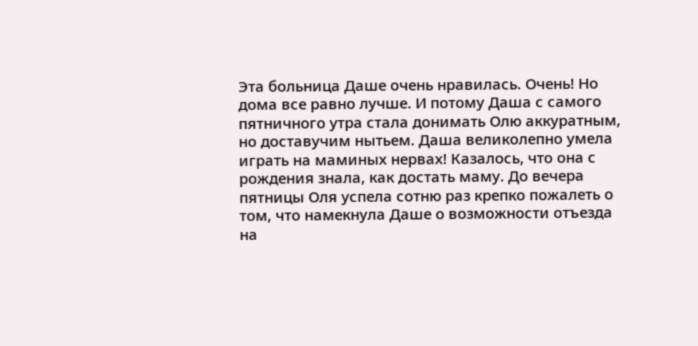Эта больница Даше очень нравилась. Очень! Но дома все равно лучше. И потому Даша с самого пятничного утра стала донимать Олю аккуратным, но доставучим нытьем. Даша великолепно умела играть на маминых нервах! Казалось, что она с рождения знала, как достать маму. До вечера пятницы Оля успела сотню раз крепко пожалеть о том, что намекнула Даше о возможности отъезда на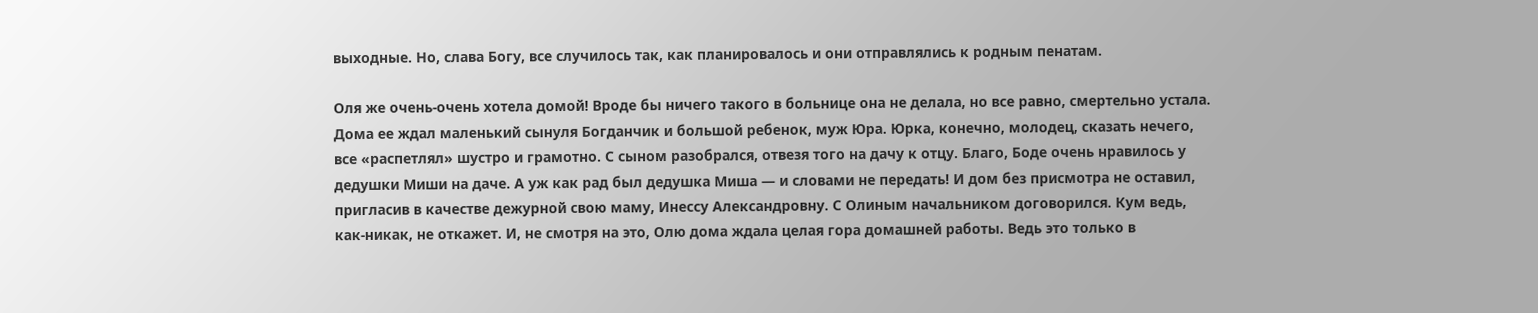выходные. Но, слава Богу, все случилось так, как планировалось и они отправлялись к родным пенатам.

Оля же очень-очень хотела домой! Вроде бы ничего такого в больнице она не делала, но все равно, смертельно устала. Дома ее ждал маленький сынуля Богданчик и большой ребенок, муж Юра. Юрка, конечно, молодец, сказать нечего, все «распетлял» шустро и грамотно. С сыном разобрался, отвезя того на дачу к отцу. Благо, Боде очень нравилось у дедушки Миши на даче. А уж как рад был дедушка Миша — и словами не передать! И дом без присмотра не оставил, пригласив в качестве дежурной свою маму, Инессу Александровну. С Олиным начальником договорился. Кум ведь, как-никак, не откажет. И, не смотря на это, Олю дома ждала целая гора домашней работы. Ведь это только в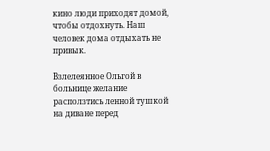кино люди приходят домой, чтобы отдохнуть. Наш человек дома отдыхать не привык.

Взлелеянное Ольгой в больнице желание расползтись ленной тушкой на диване перед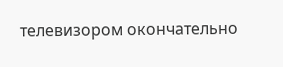телевизором окончательно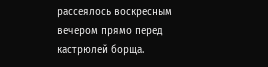рассеялось воскресным вечером прямо перед кастрюлей борща.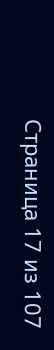Страница 17 из 107